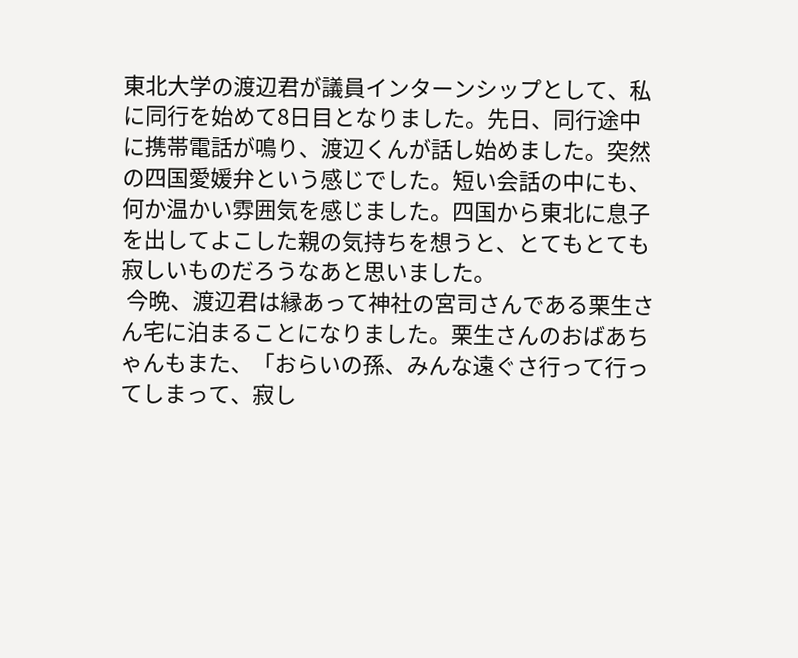東北大学の渡辺君が議員インターンシップとして、私に同行を始めて8日目となりました。先日、同行途中に携帯電話が鳴り、渡辺くんが話し始めました。突然の四国愛媛弁という感じでした。短い会話の中にも、何か温かい雰囲気を感じました。四国から東北に息子を出してよこした親の気持ちを想うと、とてもとても寂しいものだろうなあと思いました。
 今晩、渡辺君は縁あって神社の宮司さんである栗生さん宅に泊まることになりました。栗生さんのおばあちゃんもまた、「おらいの孫、みんな遠ぐさ行って行ってしまって、寂し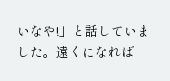いなや!」と話していました。遠くになれば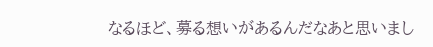なるほど、募る想いがあるんだなあと思いまし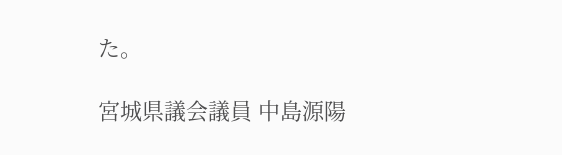た。

宮城県議会議員 中島源陽